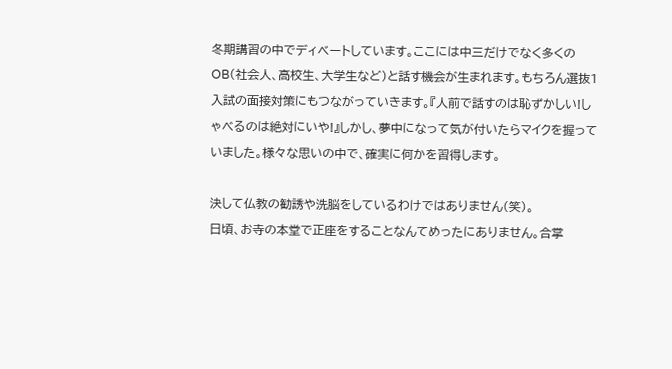冬期講習の中でディベートしています。ここには中三だけでなく多くのOB(社会人、高校生、大学生など)と話す機会が生まれます。もちろん選抜1入試の面接対策にもつながっていきます。『人前で話すのは恥ずかしい!しゃべるのは絶対にいや!』しかし、夢中になって気が付いたらマイクを握っていました。様々な思いの中で、確実に何かを習得します。

決して仏教の勧誘や洗脳をしているわけではありません(笑)。
日頃、お寺の本堂で正座をすることなんてめったにありません。合掌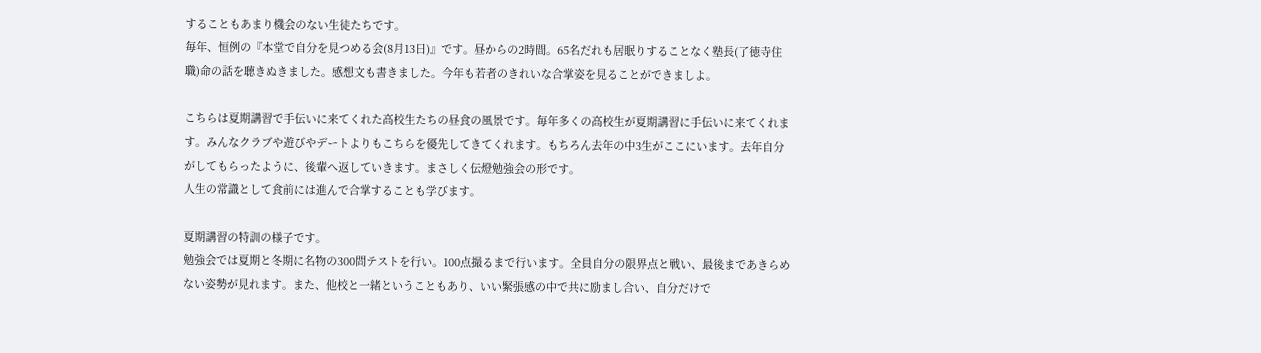することもあまり機会のない生徒たちです。
毎年、恒例の『本堂で自分を見つめる会(8月13日)』です。昼からの2時間。65名だれも居眠りすることなく塾長(了徳寺住職)命の話を聴きぬきました。感想文も書きました。今年も若者のきれいな合掌姿を見ることができましよ。

こちらは夏期講習で手伝いに来てくれた高校生たちの昼食の風景です。毎年多くの高校生が夏期講習に手伝いに来てくれます。みんなクラブや遊びやデートよりもこちらを優先してきてくれます。もちろん去年の中3生がここにいます。去年自分がしてもらったように、後輩へ返していきます。まさしく伝燈勉強会の形です。
人生の常識として食前には進んで合掌することも学びます。

夏期講習の特訓の様子です。
勉強会では夏期と冬期に名物の300問テストを行い。100点撮るまで行います。全員自分の限界点と戦い、最後まであきらめない姿勢が見れます。また、他校と一緒ということもあり、いい緊張感の中で共に励まし合い、自分だけで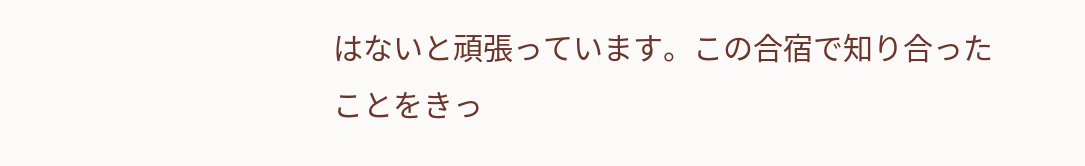はないと頑張っています。この合宿で知り合ったことをきっ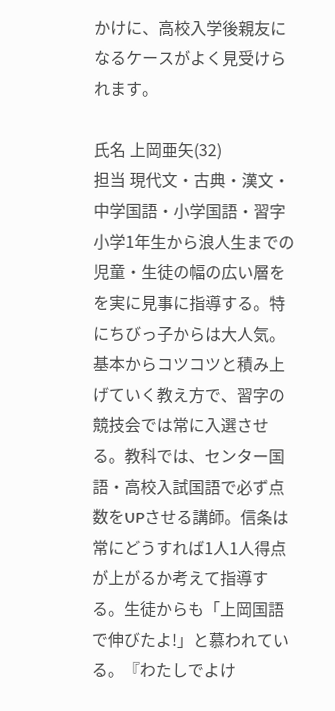かけに、高校入学後親友になるケースがよく見受けられます。

氏名 上岡亜矢(32)
担当 現代文・古典・漢文・中学国語・小学国語・習字
小学1年生から浪人生までの児童・生徒の幅の広い層をを実に見事に指導する。特にちびっ子からは大人気。
基本からコツコツと積み上げていく教え方で、習字の競技会では常に入選させる。教科では、センター国語・高校入試国語で必ず点数をUPさせる講師。信条は常にどうすれば1人1人得点が上がるか考えて指導する。生徒からも「上岡国語で伸びたよ!」と慕われている。『わたしでよけ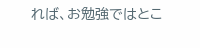れば、お勉強ではとこ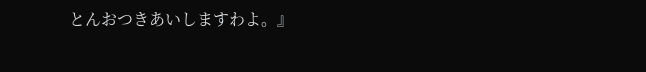とんおつきあいしますわよ。』